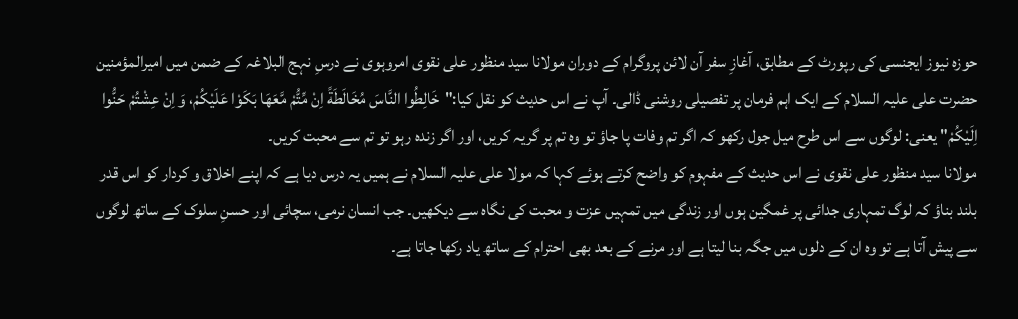حوزہ نیوز ایجنسی کی رپورٹ کے مطابق، آغازِ سفر آن لائن پروگرام کے دوران مولانا سید منظور علی نقوی امروہوی نے درسِ نہج البلاغہ کے ضمن میں امیرالمؤمنین حضرت علی علیہ السلام کے ایک اہم فرمان پر تفصیلی روشنی ڈالی۔ آپ نے اس حدیث کو نقل کیا:"خَالِطُوا النَّاسَ مُخَالَطَةً اِنْ مِّتُّمْ مَّعَهَا بَكَوْا عَلَیْكُمْ، وَ اِنْ عِشْتُمْ حَنُّوا اِلَیْكُمْ" یعنی: لوگوں سے اس طرح میل جول رکھو کہ اگر تم وفات پا جاؤ تو وہ تم پر گریہ کریں، اور اگر زندہ رہو تو تم سے محبت کریں۔
مولانا سید منظور علی نقوی نے اس حدیث کے مفہوم کو واضح کرتے ہوئے کہا کہ مولا علی علیہ السلام نے ہمیں یہ درس دیا ہے کہ اپنے اخلاق و کردار کو اس قدر بلند بناؤ کہ لوگ تمہاری جدائی پر غمگین ہوں اور زندگی میں تمہیں عزت و محبت کی نگاہ سے دیکھیں۔ جب انسان نرمی، سچائی اور حسنِ سلوک کے ساتھ لوگوں سے پیش آتا ہے تو وہ ان کے دلوں میں جگہ بنا لیتا ہے اور مرنے کے بعد بھی احترام کے ساتھ یاد رکھا جاتا ہے۔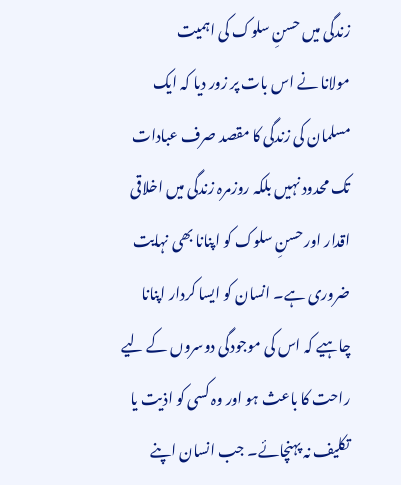زندگی میں حسنِ سلوک کی اہمیت
مولانا نے اس بات پر زور دیا کہ ایک مسلمان کی زندگی کا مقصد صرف عبادات تک محدود نہیں بلکہ روزمرہ زندگی میں اخلاقی اقدار اور حسنِ سلوک کو اپنانا بھی نہایت ضروری ہے۔ انسان کو ایسا کردار اپنانا چاہیے کہ اس کی موجودگی دوسروں کے لیے راحت کا باعث ہو اور وہ کسی کو اذیت یا تکلیف نہ پہنچائے۔ جب انسان اپنے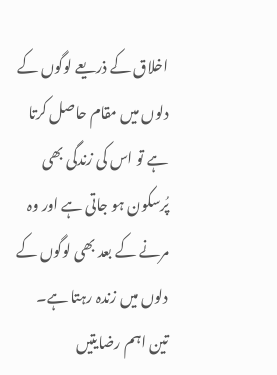اخلاق کے ذریعے لوگوں کے دلوں میں مقام حاصل کرتا ہے تو اس کی زندگی بھی پُرسکون ہو جاتی ہے اور وہ مرنے کے بعد بھی لوگوں کے دلوں میں زندہ رہتا ہے۔
تین اہم رضایتیں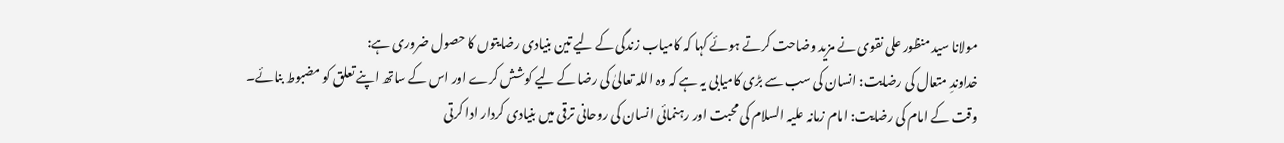مولانا سید منظور علی نقوی نے مزید وضاحت کرتے ہوئے کہا کہ کامیاب زندگی کے لیے تین بنیادی رضایتوں کا حصول ضروری ہے:
خداوندِ متعال کی رضایت: انسان کی سب سے بڑی کامیابی یہ ہے کہ وہ اللہ تعالیٰ کی رضا کے لیے کوشش کرے اور اس کے ساتھ اپنے تعلق کو مضبوط بنائے۔
وقت کے امام کی رضایت: امام زمانہ علیہ السلام کی محبت اور رہنمائی انسان کی روحانی ترقی میں بنیادی کردار ادا کرتی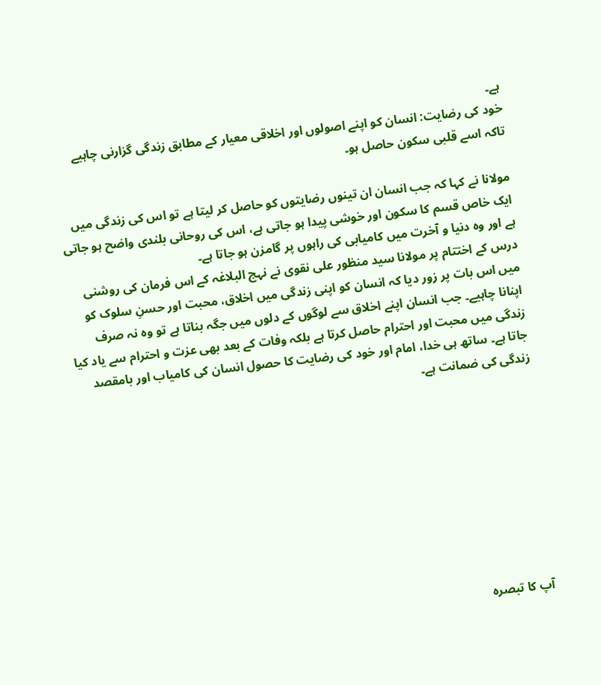ہے۔
خود کی رضایت: انسان کو اپنے اصولوں اور اخلاقی معیار کے مطابق زندگی گزارنی چاہیے تاکہ اسے قلبی سکون حاصل ہو۔

مولانا نے کہا کہ جب انسان ان تینوں رضایتوں کو حاصل کر لیتا ہے تو اس کی زندگی میں ایک خاص قسم کا سکون اور خوشی پیدا ہو جاتی ہے، اس کی روحانی بلندی واضح ہو جاتی ہے اور وہ دنیا و آخرت میں کامیابی کی راہوں پر گامزن ہو جاتا ہے۔
درس کے اختتام پر مولانا سید منظور علی نقوی نے نہج البلاغہ کے اس فرمان کی روشنی میں اس بات پر زور دیا کہ انسان کو اپنی زندگی میں اخلاق، محبت اور حسنِ سلوک کو اپنانا چاہیے۔ جب انسان اپنے اخلاق سے لوگوں کے دلوں میں جگہ بناتا ہے تو وہ نہ صرف زندگی میں محبت اور احترام حاصل کرتا ہے بلکہ وفات کے بعد بھی عزت و احترام سے یاد کیا جاتا ہے۔ ساتھ ہی خدا، امام اور خود کی رضایت کا حصول انسان کی کامیاب اور بامقصد زندگی کی ضمانت ہے۔









آپ کا تبصرہ